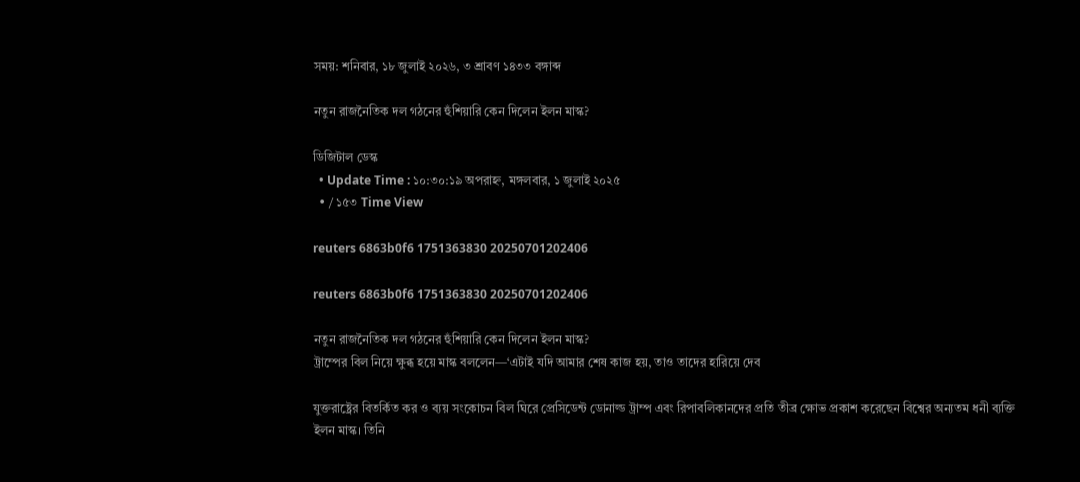সময়: শনিবার, ১৮ জুলাই ২০২৬, ৩ শ্রাবণ ১৪৩৩ বঙ্গাব্দ

নতুন রাজনৈতিক দল গঠনের হুঁশিয়ারি কেন দিলেন ইলন মাস্ক?

ডিজিটাল ডেস্ক
  • Update Time : ১০:৩০:১৯ অপরাহ্ন, মঙ্গলবার, ১ জুলাই ২০২৫
  • / ১৫৩ Time View

reuters 6863b0f6 1751363830 20250701202406

reuters 6863b0f6 1751363830 20250701202406

নতুন রাজনৈতিক দল গঠনের হুঁশিয়ারি কেন দিলেন ইলন মাস্ক?
ট্রাম্পের বিল নিয়ে ক্ষুব্ধ হয়ে মাস্ক বললেন—‘এটাই যদি আমার শেষ কাজ হয়, তাও তাদের হারিয়ে দেব

যুক্তরাষ্ট্রের বিতর্কিত কর ও ব্যয় সংকোচন বিল ঘিরে প্রেসিডেন্ট ডোনাল্ড ট্রাম্প এবং রিপাবলিকানদের প্রতি তীব্র ক্ষোভ প্রকাশ করেছেন বিশ্বের অন্যতম ধনী ব্যক্তি ইলন মাস্ক। তিনি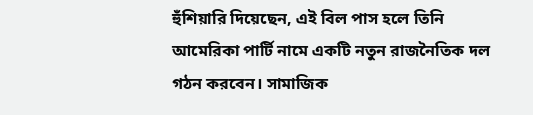হুঁশিয়ারি দিয়েছেন, এই বিল পাস হলে তিনি আমেরিকা পার্টি নামে একটি নতুন রাজনৈতিক দল গঠন করবেন। সামাজিক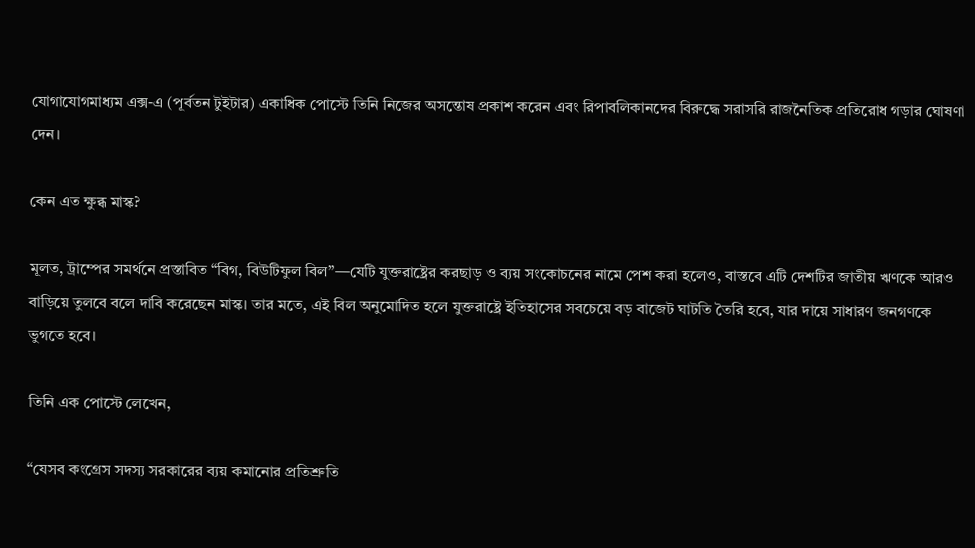যোগাযোগমাধ্যম এক্স-এ (পূর্বতন টুইটার) একাধিক পোস্টে তিনি নিজের অসন্তোষ প্রকাশ করেন এবং রিপাবলিকানদের বিরুদ্ধে সরাসরি রাজনৈতিক প্রতিরোধ গড়ার ঘোষণা দেন।

কেন এত ক্ষুব্ধ মাস্ক?

মূলত, ট্রাম্পের সমর্থনে প্রস্তাবিত “বিগ, বিউটিফুল বিল”—যেটি যুক্তরাষ্ট্রের করছাড় ও ব্যয় সংকোচনের নামে পেশ করা হলেও, বাস্তবে এটি দেশটির জাতীয় ঋণকে আরও বাড়িয়ে তুলবে বলে দাবি করেছেন মাস্ক। তার মতে, এই বিল অনুমোদিত হলে যুক্তরাষ্ট্রে ইতিহাসের সবচেয়ে বড় বাজেট ঘাটতি তৈরি হবে, যার দায়ে সাধারণ জনগণকে ভুগতে হবে।

তিনি এক পোস্টে লেখেন,

“যেসব কংগ্রেস সদস্য সরকারের ব্যয় কমানোর প্রতিশ্রুতি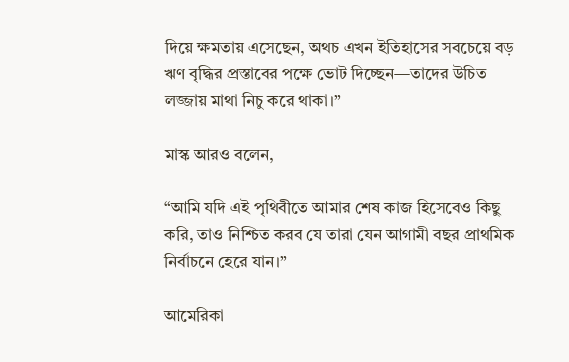দিয়ে ক্ষমতায় এসেছেন, অথচ এখন ইতিহাসের সবচেয়ে বড় ঋণ বৃদ্ধির প্রস্তাবের পক্ষে ভোট দিচ্ছেন—তাদের উচিত লজ্জায় মাথা নিচু করে থাকা।”

মাস্ক আরও বলেন,

“আমি যদি এই পৃথিবীতে আমার শেষ কাজ হিসেবেও কিছু করি, তাও নিশ্চিত করব যে তারা যেন আগামী বছর প্রাথমিক নির্বাচনে হেরে যান।”

আমেরিকা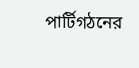পার্টিগঠনের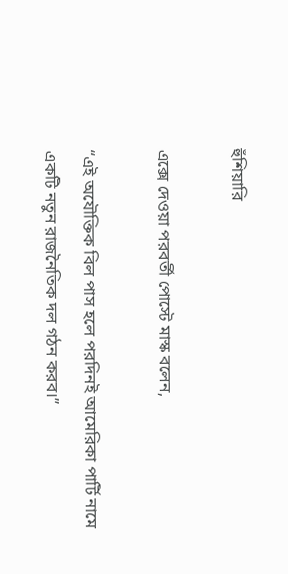হুঁশিয়ারি

এক্সে দেওয়া পরবর্তী পোস্টে মাস্ক বলেন,

“এই অযৌক্তিক বিল পাস হলে পরদিনই আমেরিকা পার্টি নামে একটি নতুন রাজনৈতিক দল গঠন করব।”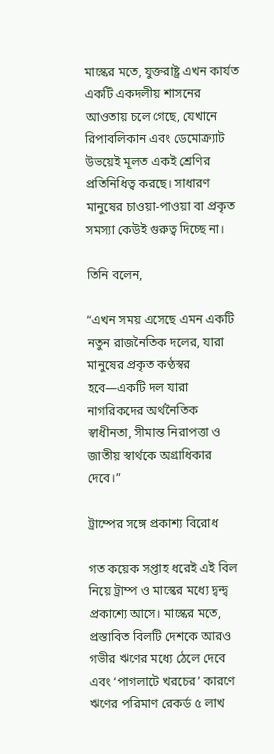মাস্কের মতে, যুক্তরাষ্ট্র এখন কার্যত একটি একদলীয় শাসনের আওতায় চলে গেছে, যেখানে রিপাবলিকান এবং ডেমোক্র্যাট উভয়েই মূলত একই শ্রেণির প্রতিনিধিত্ব করছে। সাধারণ মানুষের চাওয়া-পাওয়া বা প্রকৃত সমস্যা কেউই গুরুত্ব দিচ্ছে না।

তিনি বলেন,

“এখন সময় এসেছে এমন একটি নতুন রাজনৈতিক দলের, যারা মানুষের প্রকৃত কণ্ঠস্বর হবে—একটি দল যারা নাগরিকদের অর্থনৈতিক স্বাধীনতা, সীমান্ত নিরাপত্তা ও জাতীয় স্বার্থকে অগ্রাধিকার দেবে।”

ট্রাম্পের সঙ্গে প্রকাশ্য বিরোধ

গত কয়েক সপ্তাহ ধরেই এই বিল নিয়ে ট্রাম্প ও মাস্কের মধ্যে দ্বন্দ্ব প্রকাশ্যে আসে। মাস্কের মতে, প্রস্তাবিত বিলটি দেশকে আরও গভীর ঋণের মধ্যে ঠেলে দেবে এবং ‘পাগলাটে খরচের’ কারণে ঋণের পরিমাণ রেকর্ড ৫ লাখ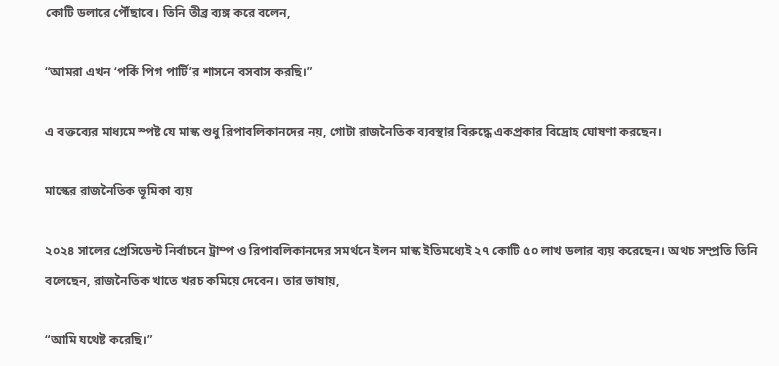কোটি ডলারে পৌঁছাবে। তিনি তীব্র ব্যঙ্গ করে বলেন,

“আমরা এখন ‘পর্কি পিগ পার্টি’র শাসনে বসবাস করছি।”

এ বক্তব্যের মাধ্যমে স্পষ্ট যে মাস্ক শুধু রিপাবলিকানদের নয়, গোটা রাজনৈতিক ব্যবস্থার বিরুদ্ধে একপ্রকার বিদ্রোহ ঘোষণা করছেন।

মাস্কের রাজনৈতিক ভূমিকা ব্যয়

২০২৪ সালের প্রেসিডেন্ট নির্বাচনে ট্রাম্প ও রিপাবলিকানদের সমর্থনে ইলন মাস্ক ইতিমধ্যেই ২৭ কোটি ৫০ লাখ ডলার ব্যয় করেছেন। অথচ সম্প্রতি তিনি বলেছেন, রাজনৈতিক খাতে খরচ কমিয়ে দেবেন। তার ভাষায়,

“আমি যথেষ্ট করেছি।”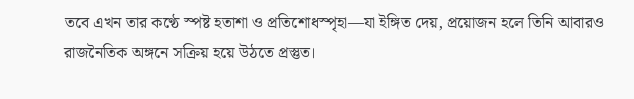তবে এখন তার কণ্ঠে স্পষ্ট হতাশা ও প্রতিশোধস্পৃহা—যা ইঙ্গিত দেয়, প্রয়োজন হলে তিনি আবারও রাজনৈতিক অঙ্গনে সক্রিয় হয়ে উঠতে প্রস্তুত।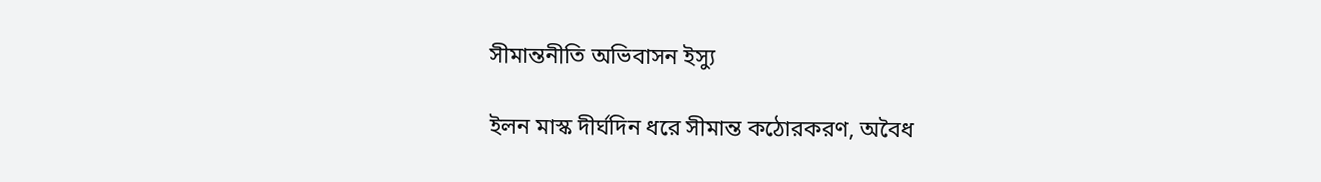সীমান্তনীতি অভিবাসন ইস্যু

ইলন মাস্ক দীর্ঘদিন ধরে সীমান্ত কঠোরকরণ, অবৈধ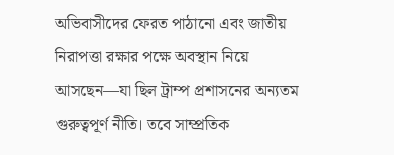অভিবাসীদের ফেরত পাঠানো এবং জাতীয় নিরাপত্তা রক্ষার পক্ষে অবস্থান নিয়ে আসছেন—যা ছিল ট্রাম্প প্রশাসনের অন্যতম গুরুত্বপূর্ণ নীতি। তবে সাম্প্রতিক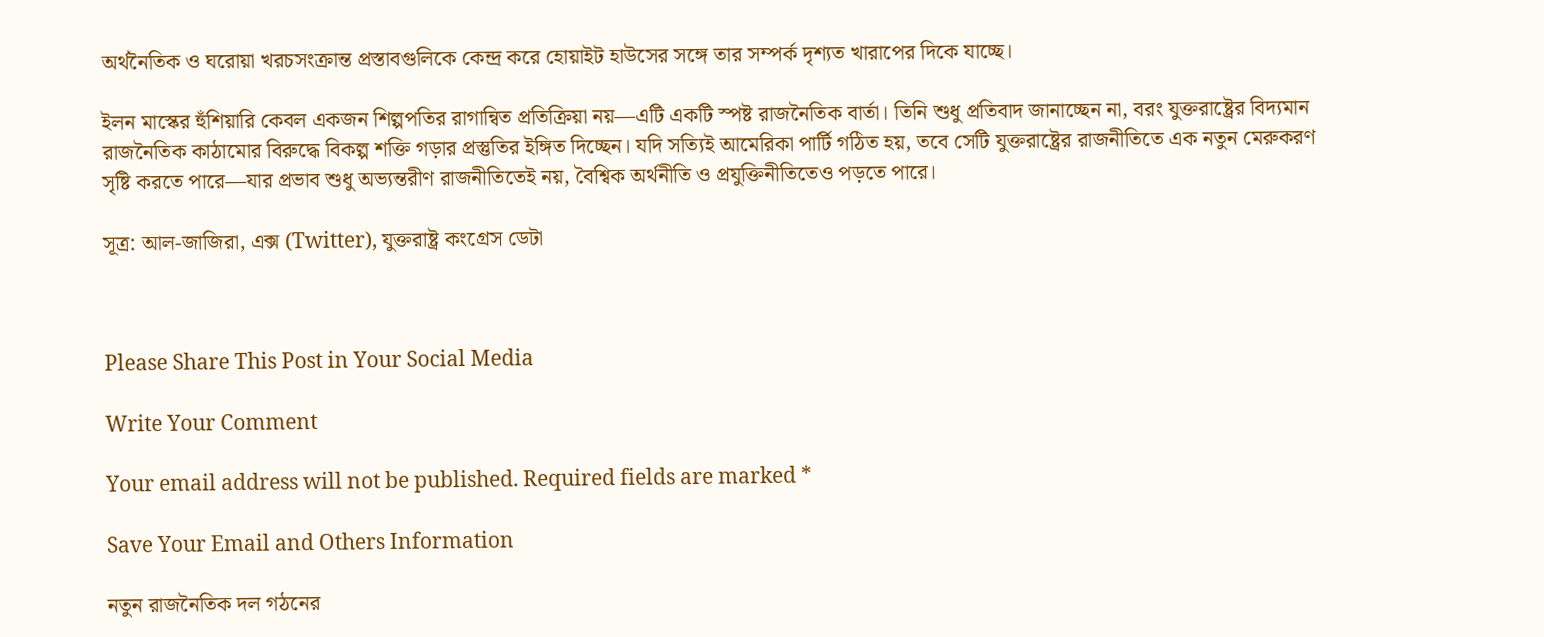অর্থনৈতিক ও ঘরোয়া খরচসংক্রান্ত প্রস্তাবগুলিকে কেন্দ্র করে হোয়াইট হাউসের সঙ্গে তার সম্পর্ক দৃশ্যত খারাপের দিকে যাচ্ছে।

ইলন মাস্কের হুঁশিয়ারি কেবল একজন শিল্পপতির রাগান্বিত প্রতিক্রিয়া নয়—এটি একটি স্পষ্ট রাজনৈতিক বার্তা। তিনি শুধু প্রতিবাদ জানাচ্ছেন না, বরং যুক্তরাষ্ট্রের বিদ্যমান রাজনৈতিক কাঠামোর বিরুদ্ধে বিকল্প শক্তি গড়ার প্রস্তুতির ইঙ্গিত দিচ্ছেন। যদি সত্যিই আমেরিকা পার্টি গঠিত হয়, তবে সেটি যুক্তরাষ্ট্রের রাজনীতিতে এক নতুন মেরুকরণ সৃষ্টি করতে পারে—যার প্রভাব শুধু অভ্যন্তরীণ রাজনীতিতেই নয়, বৈশ্বিক অর্থনীতি ও প্রযুক্তিনীতিতেও পড়তে পারে।

সূত্র: আল-জাজিরা, এক্স (Twitter), যুক্তরাষ্ট্র কংগ্রেস ডেটা



Please Share This Post in Your Social Media

Write Your Comment

Your email address will not be published. Required fields are marked *

Save Your Email and Others Information

নতুন রাজনৈতিক দল গঠনের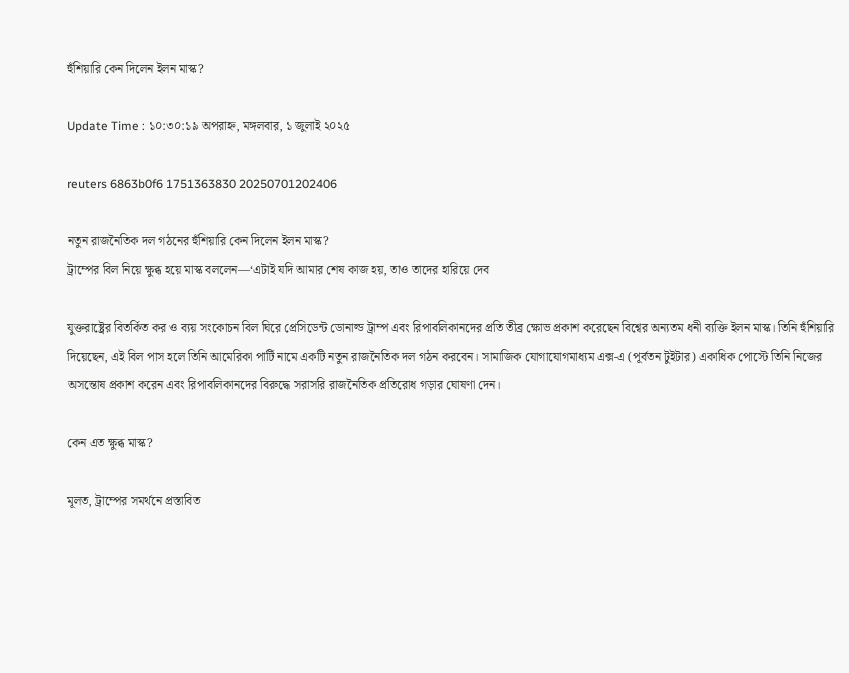হুঁশিয়ারি কেন দিলেন ইলন মাস্ক?

Update Time : ১০:৩০:১৯ অপরাহ্ন, মঙ্গলবার, ১ জুলাই ২০২৫

reuters 6863b0f6 1751363830 20250701202406

নতুন রাজনৈতিক দল গঠনের হুঁশিয়ারি কেন দিলেন ইলন মাস্ক?
ট্রাম্পের বিল নিয়ে ক্ষুব্ধ হয়ে মাস্ক বললেন—‘এটাই যদি আমার শেষ কাজ হয়, তাও তাদের হারিয়ে দেব

যুক্তরাষ্ট্রের বিতর্কিত কর ও ব্যয় সংকোচন বিল ঘিরে প্রেসিডেন্ট ডোনাল্ড ট্রাম্প এবং রিপাবলিকানদের প্রতি তীব্র ক্ষোভ প্রকাশ করেছেন বিশ্বের অন্যতম ধনী ব্যক্তি ইলন মাস্ক। তিনি হুঁশিয়ারি দিয়েছেন, এই বিল পাস হলে তিনি আমেরিকা পার্টি নামে একটি নতুন রাজনৈতিক দল গঠন করবেন। সামাজিক যোগাযোগমাধ্যম এক্স-এ (পূর্বতন টুইটার) একাধিক পোস্টে তিনি নিজের অসন্তোষ প্রকাশ করেন এবং রিপাবলিকানদের বিরুদ্ধে সরাসরি রাজনৈতিক প্রতিরোধ গড়ার ঘোষণা দেন।

কেন এত ক্ষুব্ধ মাস্ক?

মূলত, ট্রাম্পের সমর্থনে প্রস্তাবিত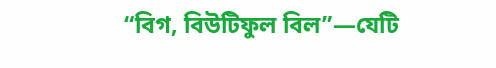“বিগ, বিউটিফুল বিল”—যেটি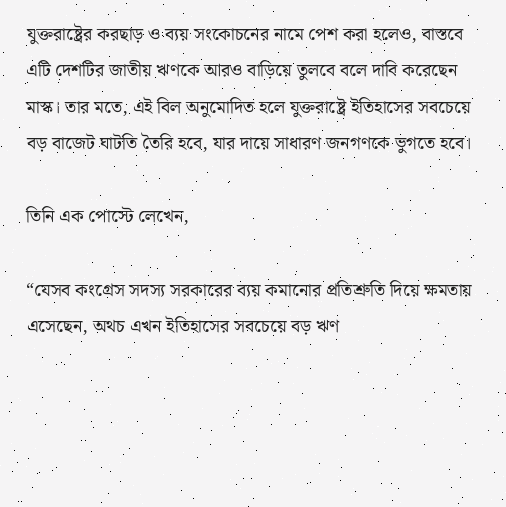যুক্তরাষ্ট্রের করছাড় ও ব্যয় সংকোচনের নামে পেশ করা হলেও, বাস্তবে এটি দেশটির জাতীয় ঋণকে আরও বাড়িয়ে তুলবে বলে দাবি করেছেন মাস্ক। তার মতে, এই বিল অনুমোদিত হলে যুক্তরাষ্ট্রে ইতিহাসের সবচেয়ে বড় বাজেট ঘাটতি তৈরি হবে, যার দায়ে সাধারণ জনগণকে ভুগতে হবে।

তিনি এক পোস্টে লেখেন,

“যেসব কংগ্রেস সদস্য সরকারের ব্যয় কমানোর প্রতিশ্রুতি দিয়ে ক্ষমতায় এসেছেন, অথচ এখন ইতিহাসের সবচেয়ে বড় ঋণ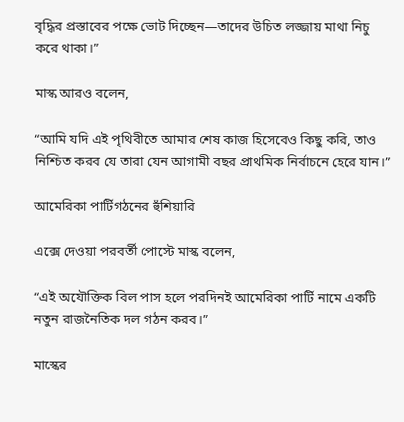বৃদ্ধির প্রস্তাবের পক্ষে ভোট দিচ্ছেন—তাদের উচিত লজ্জায় মাথা নিচু করে থাকা।”

মাস্ক আরও বলেন,

“আমি যদি এই পৃথিবীতে আমার শেষ কাজ হিসেবেও কিছু করি, তাও নিশ্চিত করব যে তারা যেন আগামী বছর প্রাথমিক নির্বাচনে হেরে যান।”

আমেরিকা পার্টিগঠনের হুঁশিয়ারি

এক্সে দেওয়া পরবর্তী পোস্টে মাস্ক বলেন,

“এই অযৌক্তিক বিল পাস হলে পরদিনই আমেরিকা পার্টি নামে একটি নতুন রাজনৈতিক দল গঠন করব।”

মাস্কের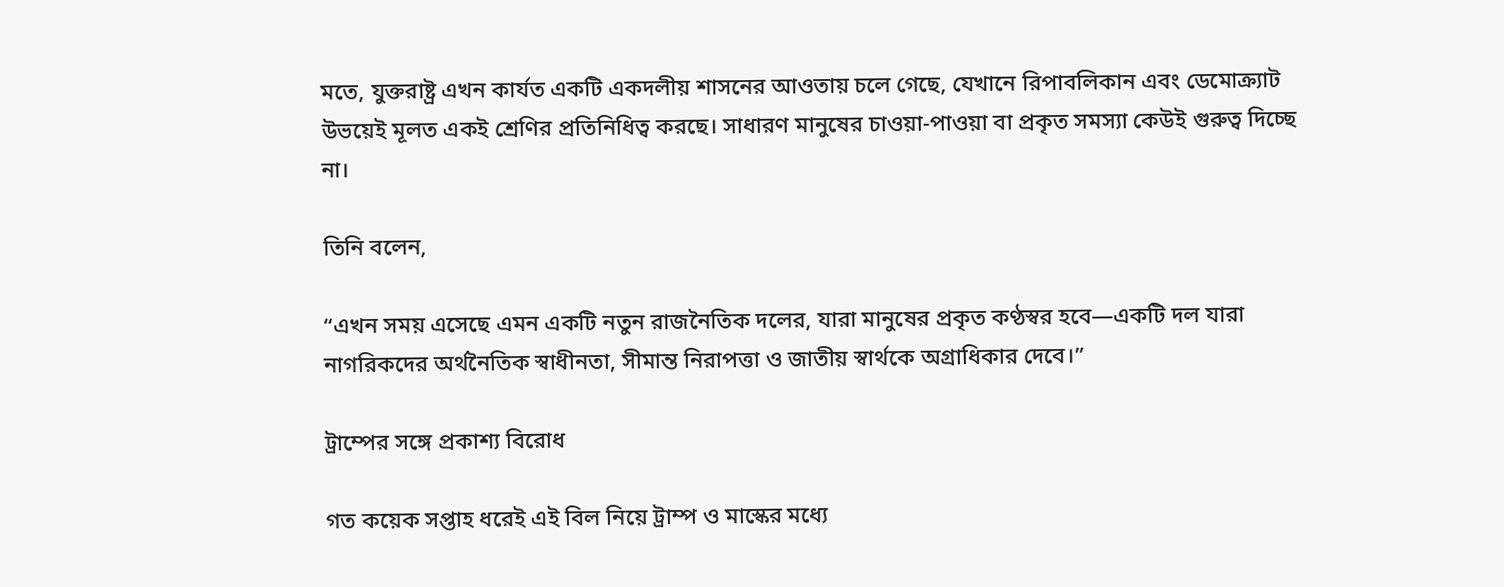মতে, যুক্তরাষ্ট্র এখন কার্যত একটি একদলীয় শাসনের আওতায় চলে গেছে, যেখানে রিপাবলিকান এবং ডেমোক্র্যাট উভয়েই মূলত একই শ্রেণির প্রতিনিধিত্ব করছে। সাধারণ মানুষের চাওয়া-পাওয়া বা প্রকৃত সমস্যা কেউই গুরুত্ব দিচ্ছে না।

তিনি বলেন,

“এখন সময় এসেছে এমন একটি নতুন রাজনৈতিক দলের, যারা মানুষের প্রকৃত কণ্ঠস্বর হবে—একটি দল যারা নাগরিকদের অর্থনৈতিক স্বাধীনতা, সীমান্ত নিরাপত্তা ও জাতীয় স্বার্থকে অগ্রাধিকার দেবে।”

ট্রাম্পের সঙ্গে প্রকাশ্য বিরোধ

গত কয়েক সপ্তাহ ধরেই এই বিল নিয়ে ট্রাম্প ও মাস্কের মধ্যে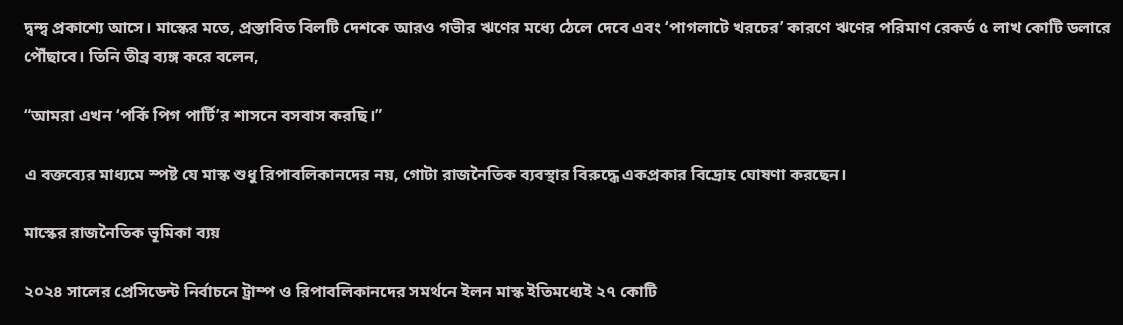দ্বন্দ্ব প্রকাশ্যে আসে। মাস্কের মতে, প্রস্তাবিত বিলটি দেশকে আরও গভীর ঋণের মধ্যে ঠেলে দেবে এবং ‘পাগলাটে খরচের’ কারণে ঋণের পরিমাণ রেকর্ড ৫ লাখ কোটি ডলারে পৌঁছাবে। তিনি তীব্র ব্যঙ্গ করে বলেন,

“আমরা এখন ‘পর্কি পিগ পার্টি’র শাসনে বসবাস করছি।”

এ বক্তব্যের মাধ্যমে স্পষ্ট যে মাস্ক শুধু রিপাবলিকানদের নয়, গোটা রাজনৈতিক ব্যবস্থার বিরুদ্ধে একপ্রকার বিদ্রোহ ঘোষণা করছেন।

মাস্কের রাজনৈতিক ভূমিকা ব্যয়

২০২৪ সালের প্রেসিডেন্ট নির্বাচনে ট্রাম্প ও রিপাবলিকানদের সমর্থনে ইলন মাস্ক ইতিমধ্যেই ২৭ কোটি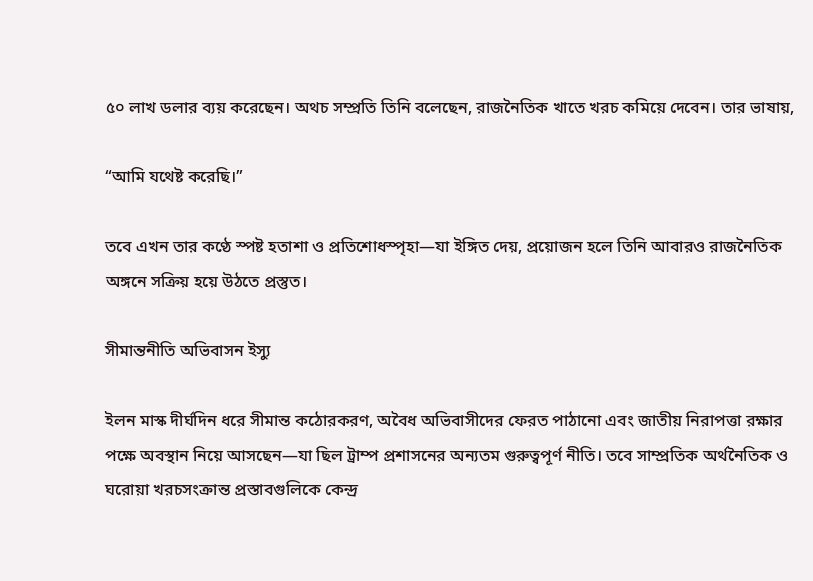৫০ লাখ ডলার ব্যয় করেছেন। অথচ সম্প্রতি তিনি বলেছেন, রাজনৈতিক খাতে খরচ কমিয়ে দেবেন। তার ভাষায়,

“আমি যথেষ্ট করেছি।”

তবে এখন তার কণ্ঠে স্পষ্ট হতাশা ও প্রতিশোধস্পৃহা—যা ইঙ্গিত দেয়, প্রয়োজন হলে তিনি আবারও রাজনৈতিক অঙ্গনে সক্রিয় হয়ে উঠতে প্রস্তুত।

সীমান্তনীতি অভিবাসন ইস্যু

ইলন মাস্ক দীর্ঘদিন ধরে সীমান্ত কঠোরকরণ, অবৈধ অভিবাসীদের ফেরত পাঠানো এবং জাতীয় নিরাপত্তা রক্ষার পক্ষে অবস্থান নিয়ে আসছেন—যা ছিল ট্রাম্প প্রশাসনের অন্যতম গুরুত্বপূর্ণ নীতি। তবে সাম্প্রতিক অর্থনৈতিক ও ঘরোয়া খরচসংক্রান্ত প্রস্তাবগুলিকে কেন্দ্র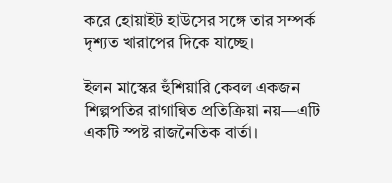করে হোয়াইট হাউসের সঙ্গে তার সম্পর্ক দৃশ্যত খারাপের দিকে যাচ্ছে।

ইলন মাস্কের হুঁশিয়ারি কেবল একজন শিল্পপতির রাগান্বিত প্রতিক্রিয়া নয়—এটি একটি স্পষ্ট রাজনৈতিক বার্তা।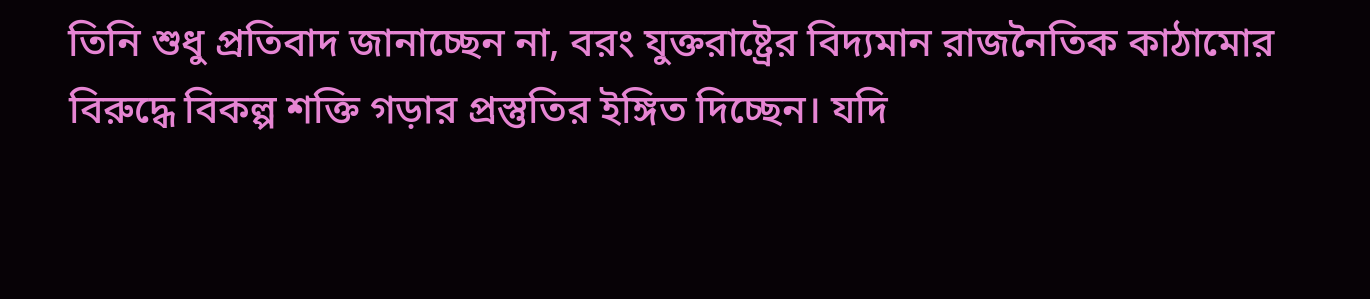তিনি শুধু প্রতিবাদ জানাচ্ছেন না, বরং যুক্তরাষ্ট্রের বিদ্যমান রাজনৈতিক কাঠামোর বিরুদ্ধে বিকল্প শক্তি গড়ার প্রস্তুতির ইঙ্গিত দিচ্ছেন। যদি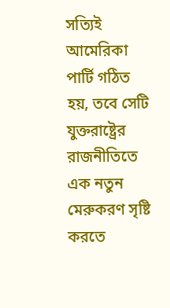সত্যিই আমেরিকা পার্টি গঠিত হয়, তবে সেটি যুক্তরাষ্ট্রের রাজনীতিতে এক নতুন মেরুকরণ সৃষ্টি করতে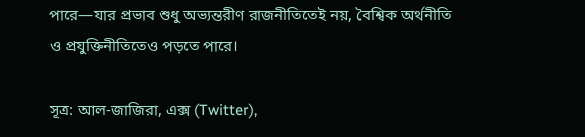পারে—যার প্রভাব শুধু অভ্যন্তরীণ রাজনীতিতেই নয়, বৈশ্বিক অর্থনীতি ও প্রযুক্তিনীতিতেও পড়তে পারে।

সূত্র: আল-জাজিরা, এক্স (Twitter),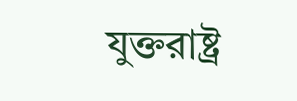যুক্তরাষ্ট্র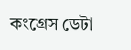কংগ্রেস ডেটা